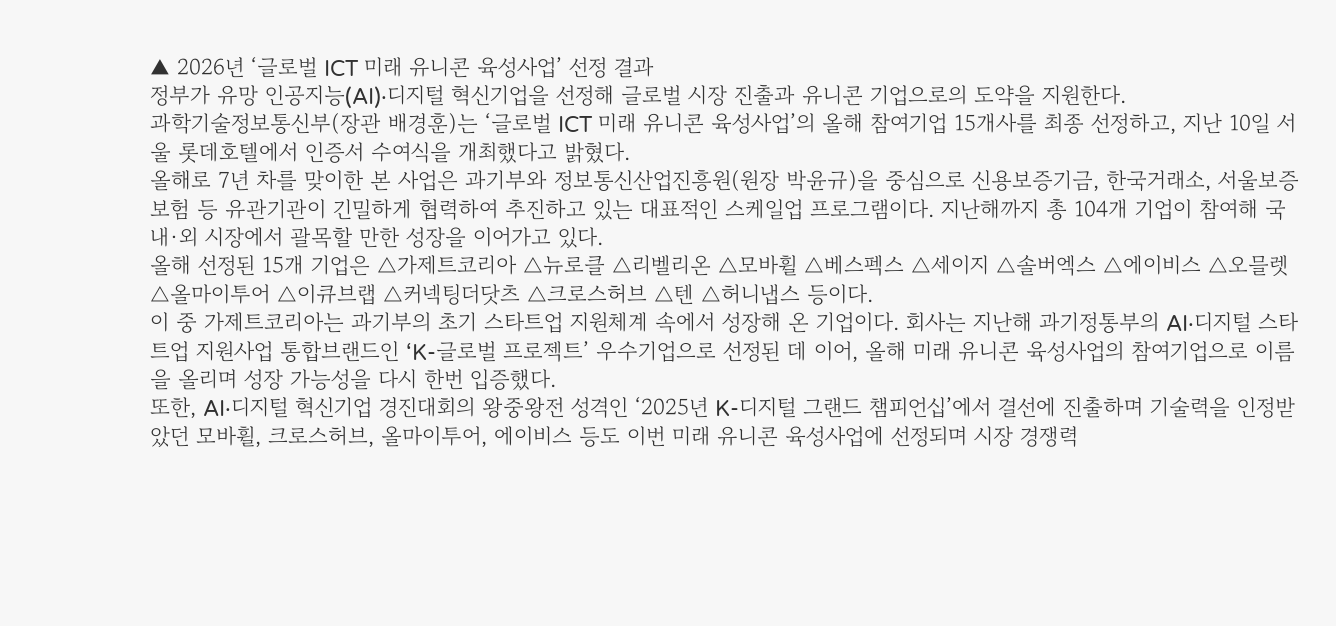▲ 2026년 ‘글로벌 ICT 미래 유니콘 육성사업’ 선정 결과
정부가 유망 인공지능(AI)·디지털 혁신기업을 선정해 글로벌 시장 진출과 유니콘 기업으로의 도약을 지원한다.
과학기술정보통신부(장관 배경훈)는 ‘글로벌 ICT 미래 유니콘 육성사업’의 올해 참여기업 15개사를 최종 선정하고, 지난 10일 서울 롯데호텔에서 인증서 수여식을 개최했다고 밝혔다.
올해로 7년 차를 맞이한 본 사업은 과기부와 정보통신산업진흥원(원장 박윤규)을 중심으로 신용보증기금, 한국거래소, 서울보증보험 등 유관기관이 긴밀하게 협력하여 추진하고 있는 대표적인 스케일업 프로그램이다. 지난해까지 총 104개 기업이 참여해 국내·외 시장에서 괄목할 만한 성장을 이어가고 있다.
올해 선정된 15개 기업은 △가제트코리아 △뉴로클 △리벨리온 △모바휠 △베스펙스 △세이지 △솔버엑스 △에이비스 △오믈렛 △올마이투어 △이큐브랩 △커넥팅더닷츠 △크로스허브 △텐 △허니냅스 등이다.
이 중 가제트코리아는 과기부의 초기 스타트업 지원체계 속에서 성장해 온 기업이다. 회사는 지난해 과기정통부의 AI·디지털 스타트업 지원사업 통합브랜드인 ‘K-글로벌 프로젝트’ 우수기업으로 선정된 데 이어, 올해 미래 유니콘 육성사업의 참여기업으로 이름을 올리며 성장 가능성을 다시 한번 입증했다.
또한, AI·디지털 혁신기업 경진대회의 왕중왕전 성격인 ‘2025년 K-디지털 그랜드 챔피언십’에서 결선에 진출하며 기술력을 인정받았던 모바휠, 크로스허브, 올마이투어, 에이비스 등도 이번 미래 유니콘 육성사업에 선정되며 시장 경쟁력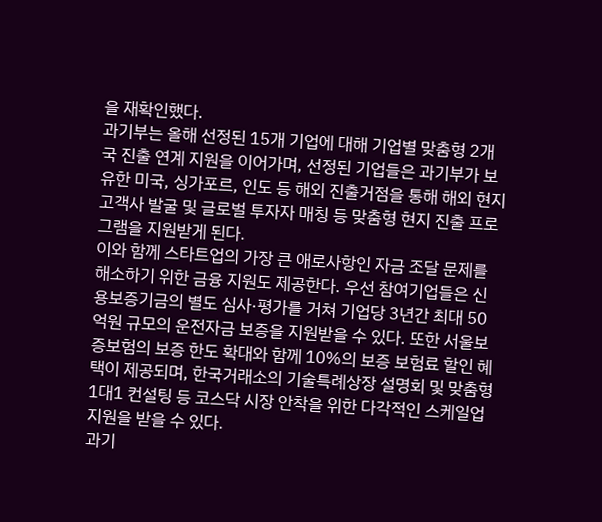을 재확인했다.
과기부는 올해 선정된 15개 기업에 대해 기업별 맞춤형 2개국 진출 연계 지원을 이어가며, 선정된 기업들은 과기부가 보유한 미국, 싱가포르, 인도 등 해외 진출거점을 통해 해외 현지 고객사 발굴 및 글로벌 투자자 매칭 등 맞춤형 현지 진출 프로그램을 지원받게 된다.
이와 함께 스타트업의 가장 큰 애로사항인 자금 조달 문제를 해소하기 위한 금융 지원도 제공한다. 우선 참여기업들은 신용보증기금의 별도 심사·평가를 거쳐 기업당 3년간 최대 50억원 규모의 운전자금 보증을 지원받을 수 있다. 또한 서울보증보험의 보증 한도 확대와 함께 10%의 보증 보험료 할인 혜택이 제공되며, 한국거래소의 기술특례상장 설명회 및 맞춤형 1대1 컨설팅 등 코스닥 시장 안착을 위한 다각적인 스케일업 지원을 받을 수 있다.
과기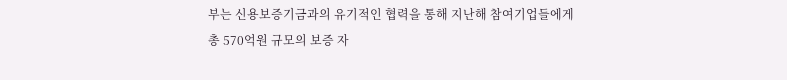부는 신용보증기금과의 유기적인 협력을 통해 지난해 참여기업들에게 총 570억원 규모의 보증 자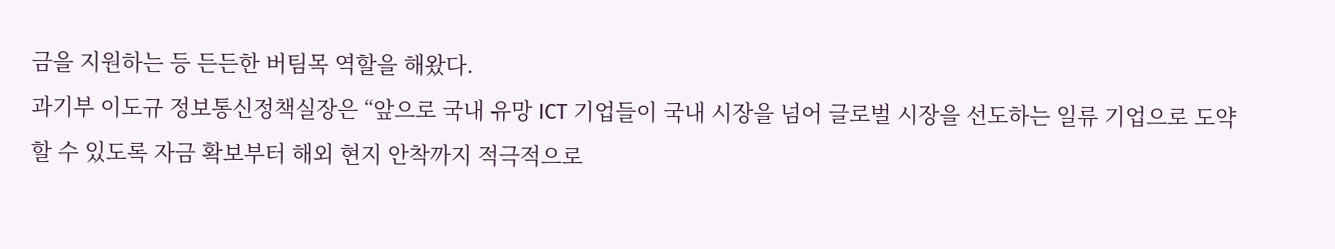금을 지원하는 등 든든한 버팀목 역할을 해왔다.
과기부 이도규 정보통신정책실장은 “앞으로 국내 유망 ICT 기업들이 국내 시장을 넘어 글로벌 시장을 선도하는 일류 기업으로 도약할 수 있도록 자금 확보부터 해외 현지 안착까지 적극적으로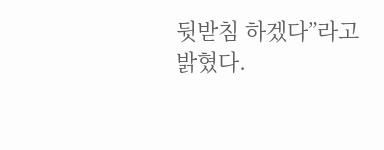뒷받침 하겠다”라고 밝혔다.